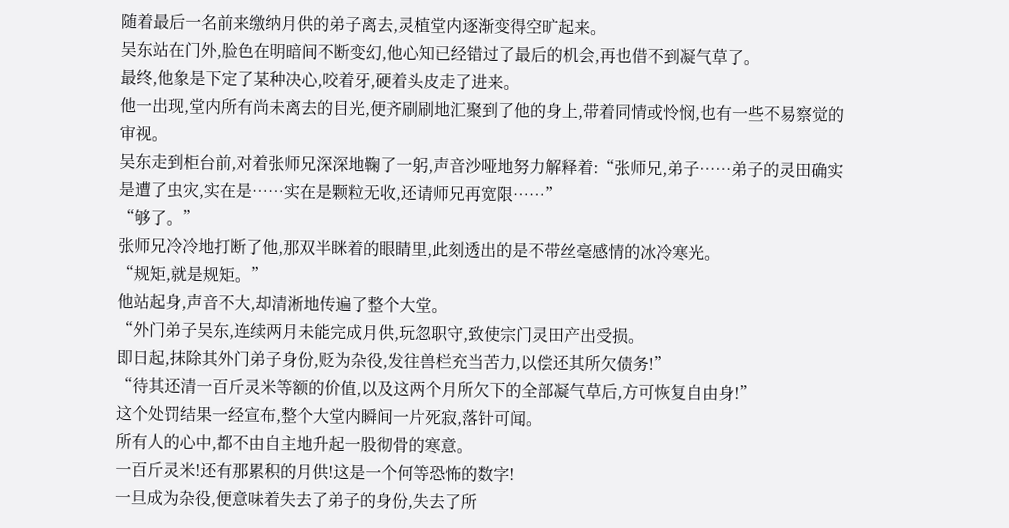随着最后一名前来缴纳月供的弟子离去,灵植堂内逐渐变得空旷起来。
吴东站在门外,脸色在明暗间不断变幻,他心知已经错过了最后的机会,再也借不到凝气草了。
最终,他象是下定了某种决心,咬着牙,硬着头皮走了进来。
他一出现,堂内所有尚未离去的目光,便齐刷刷地汇聚到了他的身上,带着同情或怜悯,也有一些不易察觉的审视。
吴东走到柜台前,对着张师兄深深地鞠了一躬,声音沙哑地努力解释着:“张师兄,弟子……弟子的灵田确实是遭了虫灾,实在是……实在是颗粒无收,还请师兄再宽限……”
“够了。”
张师兄冷冷地打断了他,那双半眯着的眼睛里,此刻透出的是不带丝毫感情的冰冷寒光。
“规矩,就是规矩。”
他站起身,声音不大,却清淅地传遍了整个大堂。
“外门弟子吴东,连续两月未能完成月供,玩忽职守,致使宗门灵田产出受损。
即日起,抹除其外门弟子身份,贬为杂役,发往兽栏充当苦力,以偿还其所欠债务!”
“待其还清一百斤灵米等额的价值,以及这两个月所欠下的全部凝气草后,方可恢复自由身!”
这个处罚结果一经宣布,整个大堂内瞬间一片死寂,落针可闻。
所有人的心中,都不由自主地升起一股彻骨的寒意。
一百斤灵米!还有那累积的月供!这是一个何等恐怖的数字!
一旦成为杂役,便意味着失去了弟子的身份,失去了所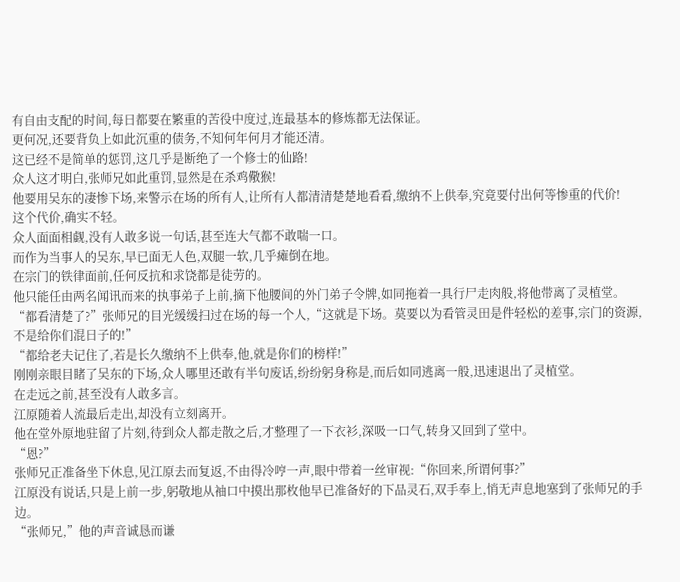有自由支配的时间,每日都要在繁重的苦役中度过,连最基本的修炼都无法保证。
更何况,还要背负上如此沉重的债务,不知何年何月才能还清。
这已经不是简单的惩罚,这几乎是断绝了一个修士的仙路!
众人这才明白,张师兄如此重罚,显然是在杀鸡儆猴!
他要用吴东的凄惨下场,来警示在场的所有人,让所有人都清清楚楚地看看,缴纳不上供奉,究竟要付出何等惨重的代价!
这个代价,确实不轻。
众人面面相觑,没有人敢多说一句话,甚至连大气都不敢喘一口。
而作为当事人的吴东,早已面无人色,双腿一软,几乎瘫倒在地。
在宗门的铁律面前,任何反抗和求饶都是徒劳的。
他只能任由两名闻讯而来的执事弟子上前,摘下他腰间的外门弟子令牌,如同拖着一具行尸走肉般,将他带离了灵植堂。
“都看清楚了?”张师兄的目光缓缓扫过在场的每一个人,“这就是下场。莫要以为看管灵田是件轻松的差事,宗门的资源,不是给你们混日子的!”
“都给老夫记住了,若是长久缴纳不上供奉,他,就是你们的榜样!”
刚刚亲眼目睹了吴东的下场,众人哪里还敢有半句废话,纷纷躬身称是,而后如同逃离一般,迅速退出了灵植堂。
在走远之前,甚至没有人敢多言。
江原随着人流最后走出,却没有立刻离开。
他在堂外原地驻留了片刻,待到众人都走散之后,才整理了一下衣衫,深吸一口气,转身又回到了堂中。
“恩?”
张师兄正准备坐下休息,见江原去而复返,不由得冷哼一声,眼中带着一丝审视:“你回来,所谓何事?”
江原没有说话,只是上前一步,躬敬地从袖口中摸出那枚他早已准备好的下品灵石,双手奉上,悄无声息地塞到了张师兄的手边。
“张师兄,”他的声音诚恳而谦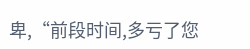卑,“前段时间,多亏了您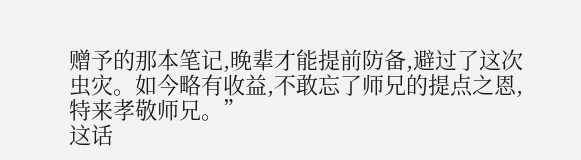赠予的那本笔记,晚辈才能提前防备,避过了这次虫灾。如今略有收益,不敢忘了师兄的提点之恩,特来孝敬师兄。”
这话